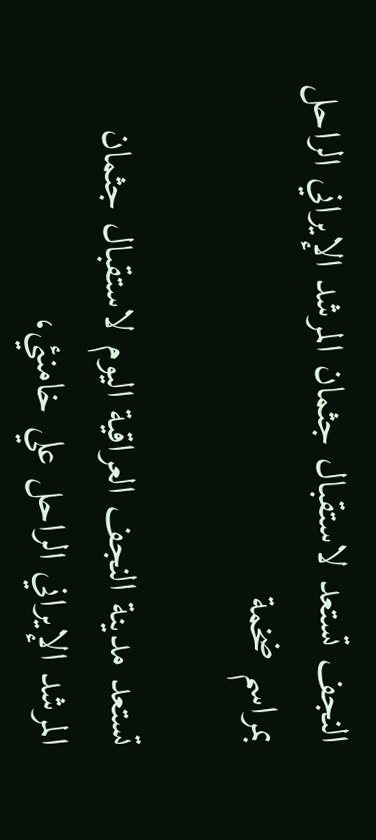النجف تستعد لاستقبال جثمان المرشد الإيراني الراحل بمراسم ضخمة

تستعد مدينة النجف العراقية اليوم لاستقبال جثمان المرشد الإيراني الراحل علي خامنئي،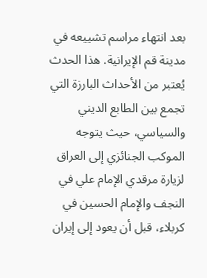بعد انتهاء مراسم تشييعه في مدينة قم الإيرانية. هذا الحدث يُعتبر من الأحداث البارزة التي تجمع بين الطابع الديني والسياسي، حيث يتوجه الموكب الجنائزي إلى العراق لزيارة مرقدي الإمام علي في النجف والإمام الحسين في كربلاء، قبل أن يعود إلى إيران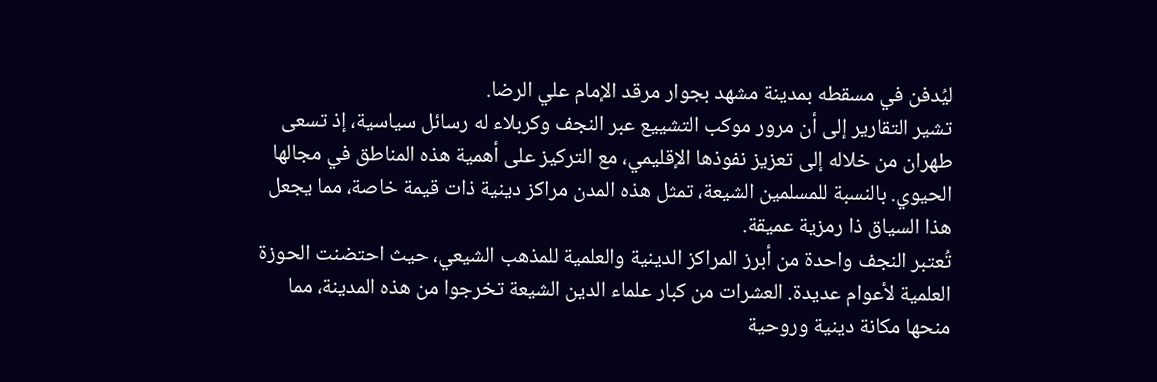ليُدفن في مسقطه بمدينة مشهد بجوار مرقد الإمام علي الرضا.
تشير التقارير إلى أن مرور موكب التشييع عبر النجف وكربلاء له رسائل سياسية، إذ تسعى طهران من خلاله إلى تعزيز نفوذها الإقليمي، مع التركيز على أهمية هذه المناطق في مجالها الحيوي. بالنسبة للمسلمين الشيعة، تمثل هذه المدن مراكز دينية ذات قيمة خاصة، مما يجعل هذا السياق ذا رمزية عميقة.
تُعتبر النجف واحدة من أبرز المراكز الدينية والعلمية للمذهب الشيعي، حيث احتضنت الحوزة العلمية لأعوام عديدة. العشرات من كبار علماء الدين الشيعة تخرجوا من هذه المدينة، مما منحها مكانة دينية وروحية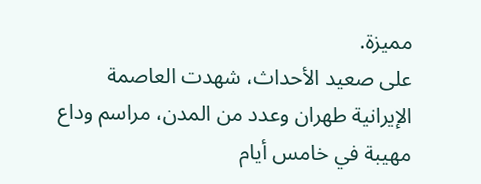مميزة.
على صعيد الأحداث، شهدت العاصمة الإيرانية طهران وعدد من المدن، مراسم وداع مهيبة في خامس أيام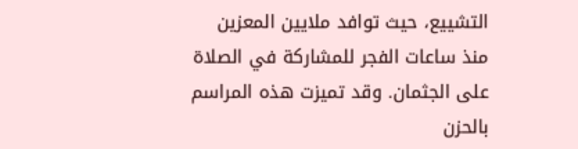التشييع، حيث توافد ملايين المعزين منذ ساعات الفجر للمشاركة في الصلاة على الجثمان. وقد تميزت هذه المراسم بالحزن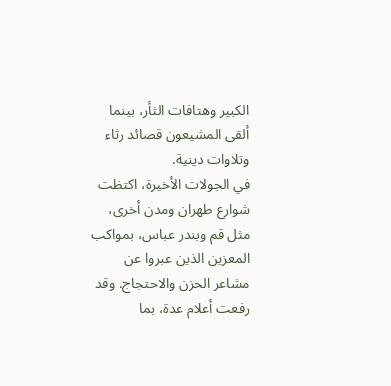الكبير وهتافات الثأر، بينما ألقى المشيعون قصائد رثاء وتلاوات دينية.
في الجولات الأخيرة، اكتظت شوارع طهران ومدن أخرى، مثل قم وبندر عباس، بمواكب المعزين الذين عبروا عن مشاعر الحزن والاحتجاج. وقد رفعت أعلام عدة، بما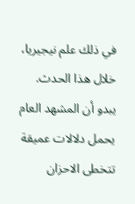في ذلك علم نيجيريا، خلال هذا الحدث.
يبدو أن المشهد العام يحمل دلالات عميقة تتخطى الاحزان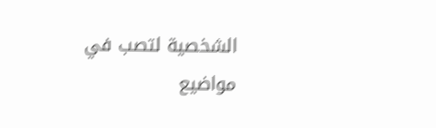الشخصية لتصب في مواضيع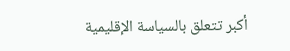أكبر تتعلق بالسياسة الإقليمية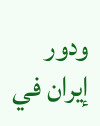ودور إيران في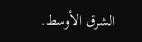الشرق الأوسط.